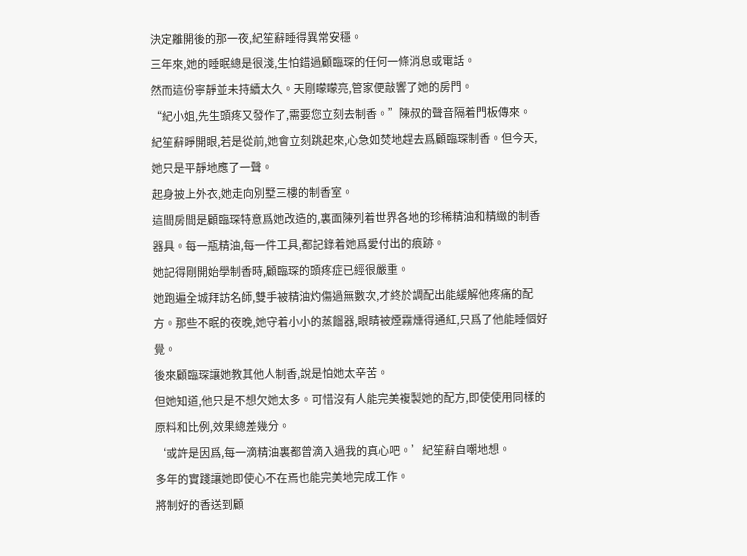決定離開後的那一夜,紀笙辭睡得異常安穩。
三年來,她的睡眠總是很淺,生怕錯過顧臨琛的任何一條消息或電話。
然而這份寧靜並未持續太久。天剛矇矇亮,管家便敲響了她的房門。
“紀小姐,先生頭疼又發作了,需要您立刻去制香。”陳叔的聲音隔着門板傳來。
紀笙辭睜開眼,若是從前,她會立刻跳起來,心急如焚地趕去爲顧臨琛制香。但今天,她只是平靜地應了一聲。
起身披上外衣,她走向別墅三樓的制香室。
這間房間是顧臨琛特意爲她改造的,裏面陳列着世界各地的珍稀精油和精緻的制香器具。每一瓶精油,每一件工具,都記錄着她爲愛付出的痕跡。
她記得剛開始學制香時,顧臨琛的頭疼症已經很嚴重。
她跑遍全城拜訪名師,雙手被精油灼傷過無數次,才終於調配出能緩解他疼痛的配方。那些不眠的夜晚,她守着小小的蒸餾器,眼睛被煙霧燻得通紅,只爲了他能睡個好覺。
後來顧臨琛讓她教其他人制香,說是怕她太辛苦。
但她知道,他只是不想欠她太多。可惜沒有人能完美複製她的配方,即使使用同樣的原料和比例,效果總差幾分。
‘或許是因爲,每一滴精油裏都曾滴入過我的真心吧。’紀笙辭自嘲地想。
多年的實踐讓她即使心不在焉也能完美地完成工作。
將制好的香送到顧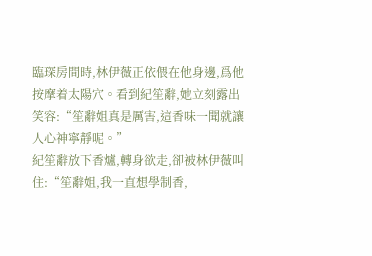臨琛房間時,林伊薇正依偎在他身邊,爲他按摩着太陽穴。看到紀笙辭,她立刻露出笑容:“笙辭姐真是厲害,這香味一聞就讓人心神寧靜呢。”
紀笙辭放下香爐,轉身欲走,卻被林伊薇叫住:“笙辭姐,我一直想學制香,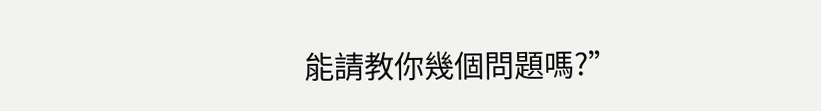能請教你幾個問題嗎?”